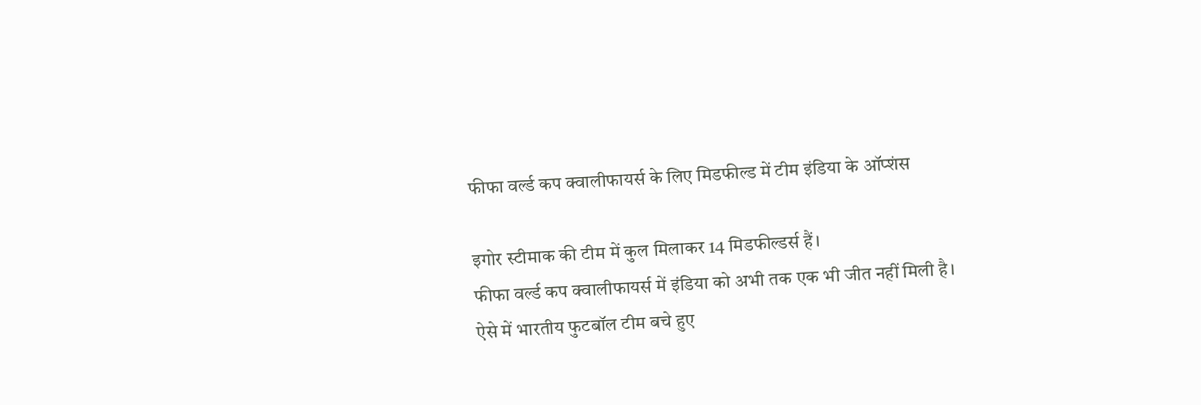फीफा वर्ल्ड कप क्वालीफायर्स के लिए मिडफील्ड में टीम इंडिया के ऑप्शंस

इगोर स्टीमाक की टीम में कुल मिलाकर 14 मिडफील्डर्स हैं।
फीफा वर्ल्ड कप क्वालीफायर्स में इंडिया को अभी तक एक भी जीत नहीं मिली है। ऐसे में भारतीय फुटबॉल टीम बचे हुए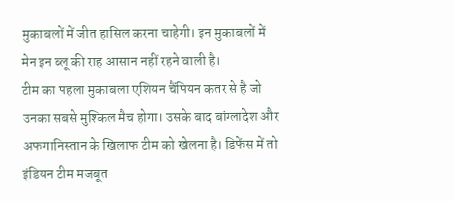मुकाबलों में जीत हासिल करना चाहेगी। इन मुकाबलों में मेन इन ब्लू की राह आसान नहीं रहने वाली है।
टीम का पहला मुकाबला एशियन चैंपियन कतर से है जो उनका सबसे मुश्किल मैच होगा। उसके बाद बांग्लादेश और अफगानिस्तान के खिलाफ टीम को खेलना है। डिफेंस में तो इंडियन टीम मजबूत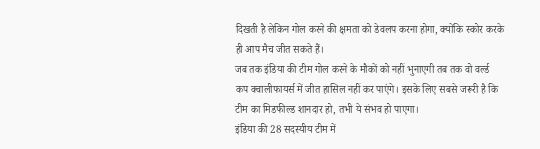दिखती है लेकिन गोल करने की क्षमता को डेवलप करना होगा, क्योंकि स्कोर करके ही आप मैच जीत सकते हैं।
जब तक इंडिया की टीम गोल करने के मौकों को नहीं भुनाएगी तब तक वो वर्ल्ड कप क्वालीफायर्स में जीत हासिल नहीं कर पाएंगे। इसके लिए सबसे जरूरी है कि टीम का मिडफील्ड शानदार हो, तभी ये संभव हो पाएगा।
इंडिया की 28 सदस्यीय टीम में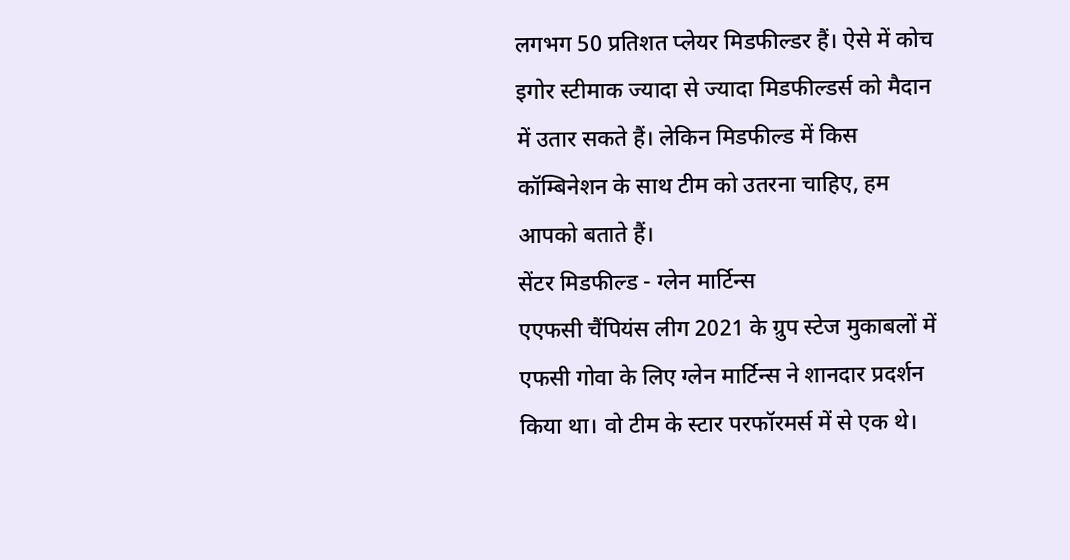लगभग 50 प्रतिशत प्लेयर मिडफील्डर हैं। ऐसे में कोच इगोर स्टीमाक ज्यादा से ज्यादा मिडफील्डर्स को मैदान में उतार सकते हैं। लेकिन मिडफील्ड में किस कॉम्बिनेशन के साथ टीम को उतरना चाहिए, हम आपको बताते हैं।
सेंटर मिडफील्ड - ग्लेन मार्टिन्स
एएफसी चैंपियंस लीग 2021 के ग्रुप स्टेज मुकाबलों में एफसी गोवा के लिए ग्लेन मार्टिन्स ने शानदार प्रदर्शन किया था। वो टीम के स्टार परफॉरमर्स में से एक थे।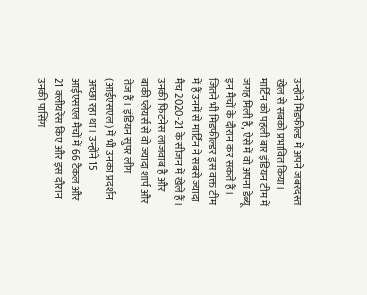उन्होंने मिडफील्ड में अपने जबरदस्त खेल से सबको प्रभावित किया। मार्टिन को पहली बार इंडियन टीम में जगह मिली है, ऐसे में वो अपना डेब्यू इन मैचों के दौरान कर सकते हैं।
जितने भी मिडफील्डर इस वक्त टीम में हैं उनमें से मार्टिन ने सबसे ज्यादा मैच 2020-21 के सीजन में खेले हैं। उनकी फिटनेस लाजवाब है और बाकी प्लेयर्स से वो ज्यादा शार्प और तेज हैं। इंडियन सुपर लीग (आईएसएल) में भी उनका प्रदर्शन अच्छा रहा था। उन्होंने 15 आईएसएल मैचों में 66 टैकल और 21 क्लीयरेंस किए और इस दौरान उनकी पासिंग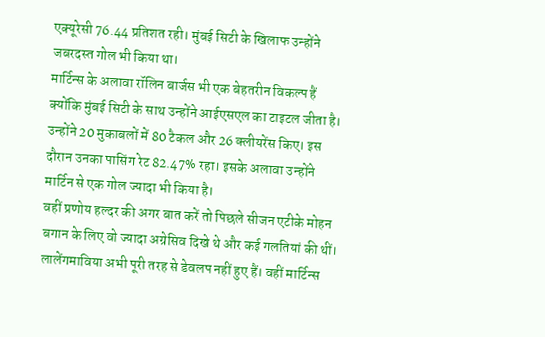एक्यूरेसी 76.44 प्रतिशत रही। मुंबई सिटी के खिलाफ उन्होंने जबरदस्त गोल भी किया था।
मार्टिन्स के अलावा रॉलिन बार्जस भी एक बेहतरीन विकल्प हैं क्योंकि मुंबई सिटी के साथ उन्होंने आईएसएल का टाइटल जीता है। उन्होंने 20 मुकाबलों में 80 टैकल और 26 क्लीयरेंस किए। इस दौरान उनका पासिंग रेट 82.47% रहा। इसके अलावा उन्होंने मार्टिन से एक गोल ज्यादा भी किया है।
वहीं प्रणोय हल्दर की अगर बात करें तो पिछले सीजन एटीके मोहन बगान के लिए वो ज्यादा अग्रेसिव दिखे थे और कई गलतियां की थीं। लालेंगमाविया अभी पूरी तरह से डेवलप नहीं हुए हैं। वहीं मार्टिन्स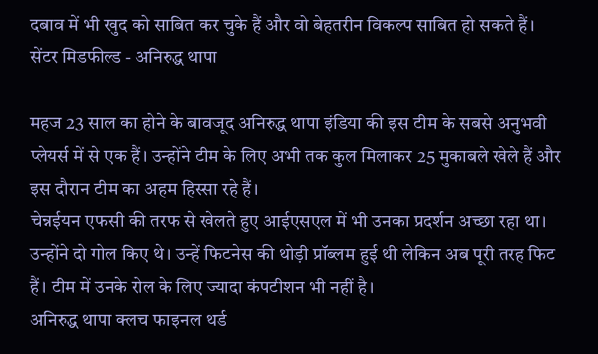दबाव में भी खुद को साबित कर चुके हैं और वो बेहतरीन विकल्प साबित हो सकते हैं।
सेंटर मिडफील्ड - अनिरुद्ध थापा

महज 23 साल का होने के बावजूद अनिरुद्ध थापा इंडिया की इस टीम के सबसे अनुभवी प्लेयर्स में से एक हैं। उन्होंने टीम के लिए अभी तक कुल मिलाकर 25 मुकाबले खेले हैं और इस दौरान टीम का अहम हिस्सा रहे हैं।
चेन्नईयन एफसी की तरफ से खेलते हुए आईएसएल में भी उनका प्रदर्शन अच्छा रहा था। उन्होंने दो गोल किए थे। उन्हें फिटनेस की थोड़ी प्रॉब्लम हुई थी लेकिन अब पूरी तरह फिट हैं। टीम में उनके रोल के लिए ज्यादा कंपटीशन भी नहीं है।
अनिरुद्ध थापा क्लच फाइनल थर्ड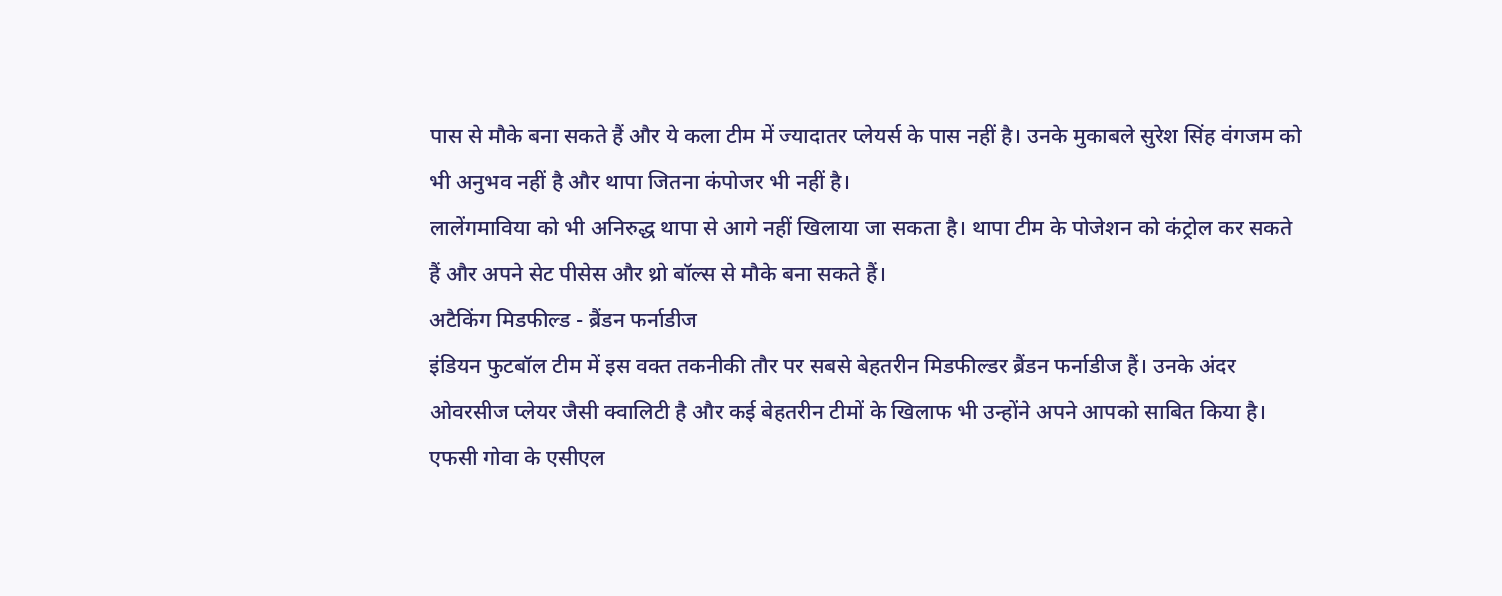पास से मौके बना सकते हैं और ये कला टीम में ज्यादातर प्लेयर्स के पास नहीं है। उनके मुकाबले सुरेश सिंह वंगजम को भी अनुभव नहीं है और थापा जितना कंपोजर भी नहीं है।
लालेंगमाविया को भी अनिरुद्ध थापा से आगे नहीं खिलाया जा सकता है। थापा टीम के पोजेशन को कंट्रोल कर सकते हैं और अपने सेट पीसेस और थ्रो बॉल्स से मौके बना सकते हैं।
अटैकिंग मिडफील्ड - ब्रैंडन फर्नाडीज
इंडियन फुटबॉल टीम में इस वक्त तकनीकी तौर पर सबसे बेहतरीन मिडफील्डर ब्रैंडन फर्नाडीज हैं। उनके अंदर ओवरसीज प्लेयर जैसी क्वालिटी है और कई बेहतरीन टीमों के खिलाफ भी उन्होंने अपने आपको साबित किया है। एफसी गोवा के एसीएल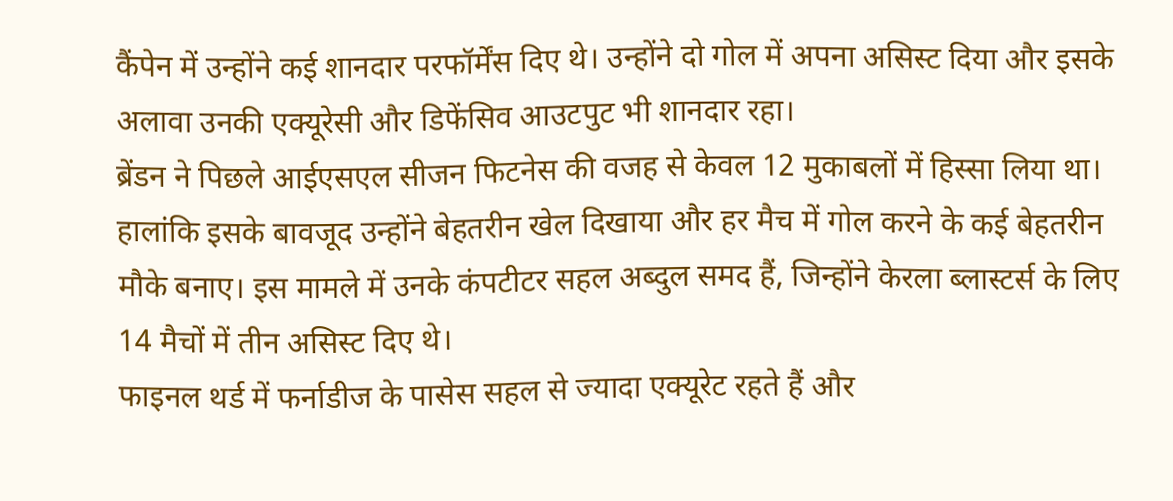कैंपेन में उन्होंने कई शानदार परफॉर्मेंस दिए थे। उन्होंने दो गोल में अपना असिस्ट दिया और इसके अलावा उनकी एक्यूरेसी और डिफेंसिव आउटपुट भी शानदार रहा।
ब्रेंडन ने पिछले आईएसएल सीजन फिटनेस की वजह से केवल 12 मुकाबलों में हिस्सा लिया था। हालांकि इसके बावजूद उन्होंने बेहतरीन खेल दिखाया और हर मैच में गोल करने के कई बेहतरीन मौके बनाए। इस मामले में उनके कंपटीटर सहल अब्दुल समद हैं, जिन्होंने केरला ब्लास्टर्स के लिए 14 मैचों में तीन असिस्ट दिए थे।
फाइनल थर्ड में फर्नाडीज के पासेस सहल से ज्यादा एक्यूरेट रहते हैं और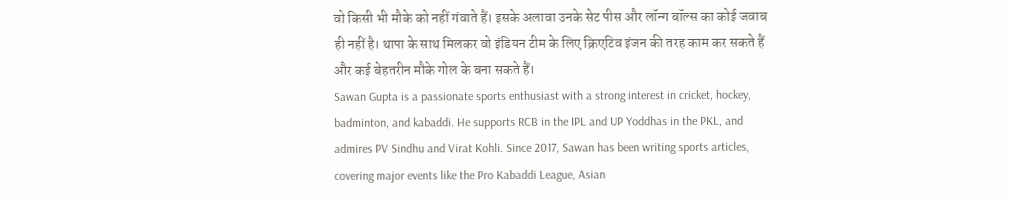वो किसी भी मौके को नहीं गंवाते हैं। इसके अलावा उनके सेट पीस और लॉन्ग बॉल्स का कोई जवाब ही नहीं है। थापा के साथ मिलकर वो इंडियन टीम के लिए क्रिएटिव इंजन की तरह काम कर सकते हैं और कई बेहतरीन मौके गोल के बना सकते हैं।
Sawan Gupta is a passionate sports enthusiast with a strong interest in cricket, hockey, badminton, and kabaddi. He supports RCB in the IPL and UP Yoddhas in the PKL, and admires PV Sindhu and Virat Kohli. Since 2017, Sawan has been writing sports articles, covering major events like the Pro Kabaddi League, Asian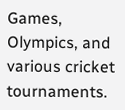Games, Olympics, and various cricket tournaments.